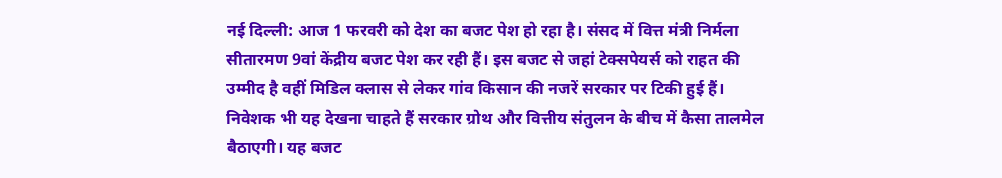नई दिल्ली: आज 1 फरवरी को देश का बजट पेश हो रहा है। संसद में वित्त मंत्री निर्मला सीतारमण 9वां केंद्रीय बजट पेश कर रही हैं। इस बजट से जहां टेक्सपेयर्स को राहत की उम्मीद है वहीं मिडिल क्लास से लेकर गांव किसान की नजरें सरकार पर टिकी हुई हैं। निवेशक भी यह देखना चाहते हैं सरकार ग्रोथ और वित्तीय संतुलन के बीच में कैसा तालमेल बैठाएगी। यह बजट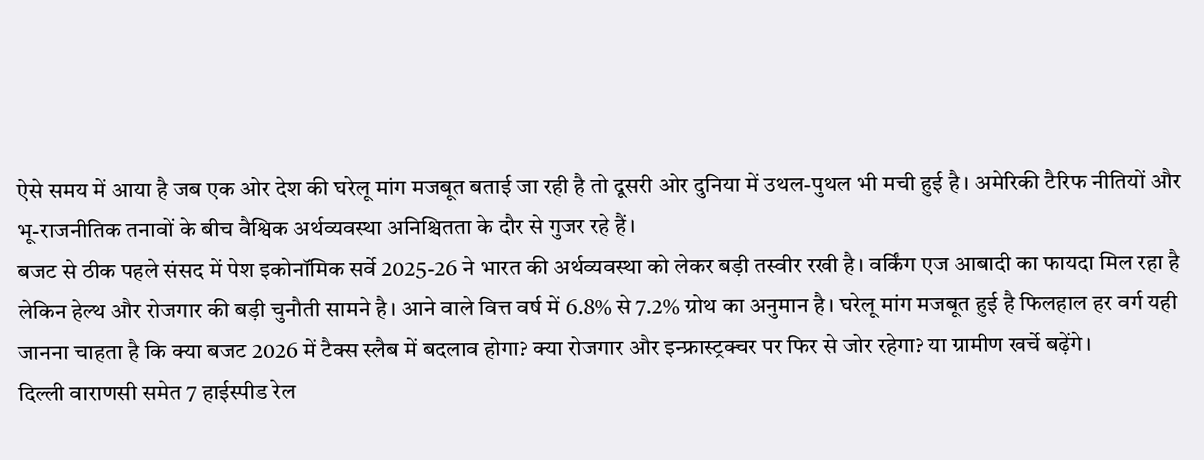ऐसे समय में आया है जब एक ओर देश की घरेलू मांग मजबूत बताई जा रही है तो दूसरी ओर दुनिया में उथल-पुथल भी मची हुई है। अमेरिकी टैरिफ नीतियों और भू-राजनीतिक तनावों के बीच वैश्विक अर्थव्यवस्था अनिश्चितता के दौर से गुजर रहे हैं।
बजट से ठीक पहले संसद में पेश इकोनॉमिक सर्वे 2025-26 ने भारत की अर्थव्यवस्था को लेकर बड़ी तस्वीर रखी है। वर्किंग एज आबादी का फायदा मिल रहा है लेकिन हेल्थ और रोजगार की बड़ी चुनौती सामने है। आने वाले वित्त वर्ष में 6.8% से 7.2% ग्रोथ का अनुमान है। घरेलू मांग मजबूत हुई है फिलहाल हर वर्ग यही जानना चाहता है कि क्या बजट 2026 में टैक्स स्लैब में बदलाव होगा? क्या रोजगार और इन्फ्रास्ट्रक्चर पर फिर से जोर रहेगा? या ग्रामीण खर्चे बढ़ेंगे।
दिल्ली वाराणसी समेत 7 हाईस्पीड रेल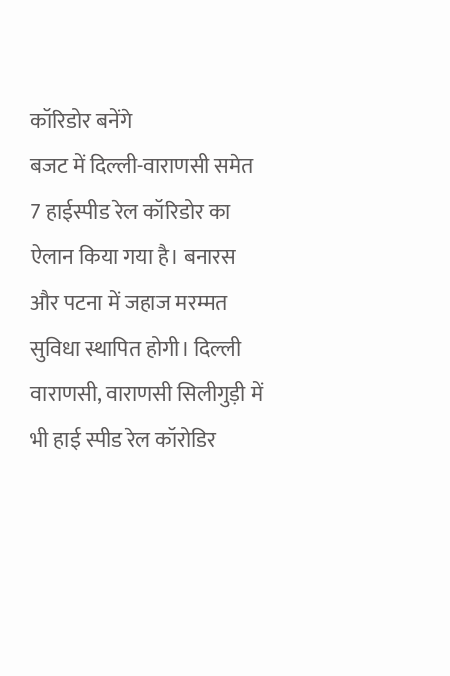कॉरिडोर बनेंगे
बजट में दिल्ली-वाराणसी समेत 7 हाईस्पीड रेल कॉरिडोर का ऐलान किया गया है। बनारस और पटना में जहाज मरम्मत सुविधा स्थापित होगी। दिल्ली वाराणसी, वाराणसी सिलीगुड़ी में भी हाई स्पीड रेल कॉरोडिर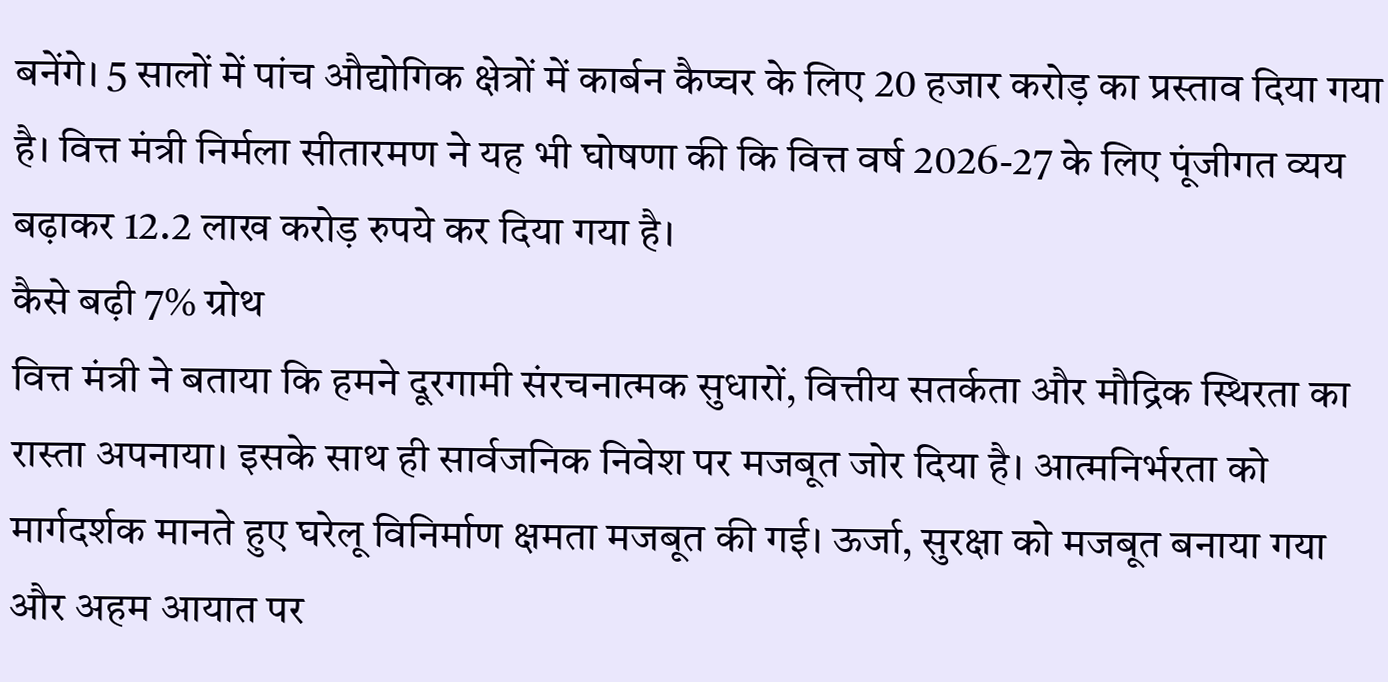बनेंगे। 5 सालों में पांच औद्योगिक क्षेत्रों में कार्बन कैप्चर के लिए 20 हजार करोड़ का प्रस्ताव दिया गया है। वित्त मंत्री निर्मला सीतारमण ने यह भी घोषणा की कि वित्त वर्ष 2026-27 के लिए पूंजीगत व्यय बढ़ाकर 12.2 लाख करोड़ रुपये कर दिया गया है।
कैसे बढ़ी 7% ग्रोथ
वित्त मंत्री ने बताया कि हमने दूरगामी संरचनात्मक सुधारों, वित्तीय सतर्कता और मौद्रिक स्थिरता का रास्ता अपनाया। इसके साथ ही सार्वजनिक निवेश पर मजबूत जोर दिया है। आत्मनिर्भरता को मार्गदर्शक मानते हुए घरेलू विनिर्माण क्षमता मजबूत की गई। ऊर्जा, सुरक्षा को मजबूत बनाया गया और अहम आयात पर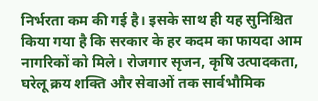निर्भरता कम की गई है। इसके साथ ही यह सुनिश्चित किया गया है कि सरकार के हर कदम का फायदा आम नागरिकों को मिले। रोजगार सृजन, कृषि उत्पादकता, घरेलू क्रय शक्ति और सेवाओं तक सार्वभौमिक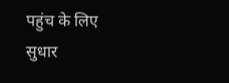पहुंच के लिए सुधार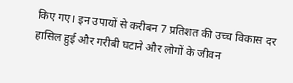किए गए। इन उपायों से करीबन 7 प्रतिशत की उच्च विकास दर हासिल हुई और गरीबी घटाने और लोगों के जीवन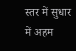स्तर में सुधार में अहम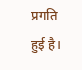प्रगति हुई है।